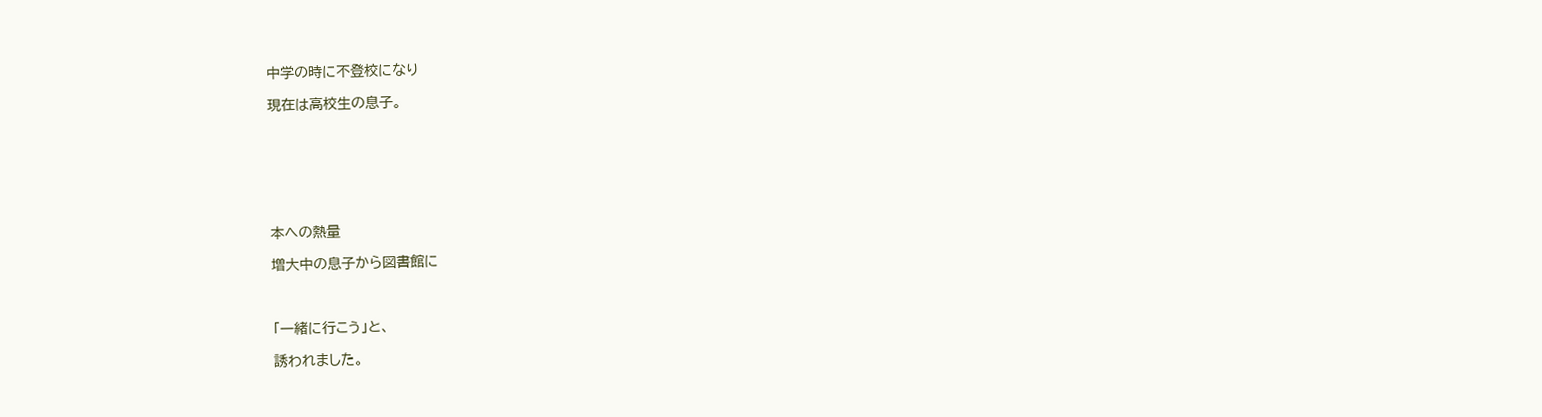中学の時に不登校になり

現在は高校生の息子。







本への熱量

増大中の息子から図書館に



「一緒に行こう」と、

誘われました。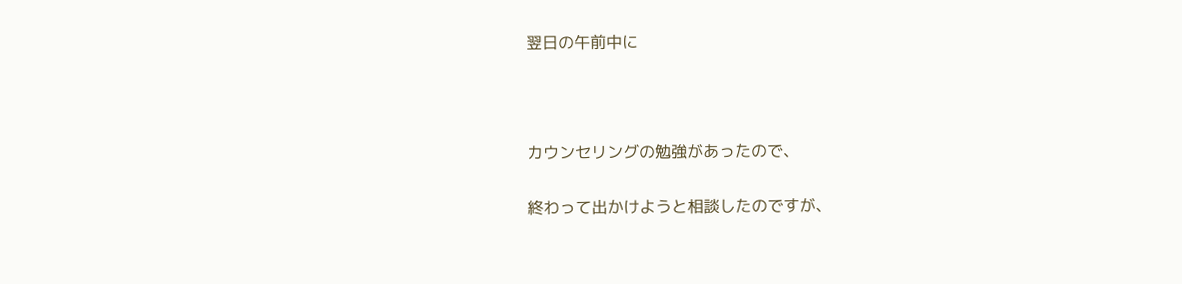翌日の午前中に



カウンセリングの勉強があったので、

終わって出かけようと相談したのですが、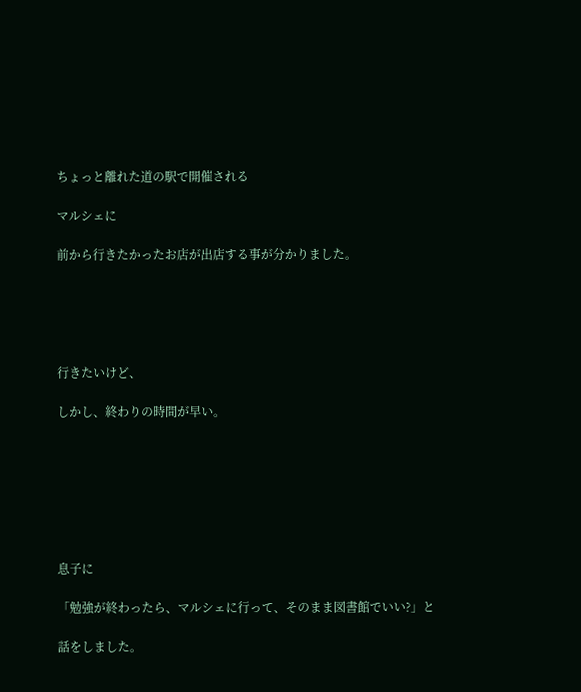ちょっと離れた道の駅で開催される

マルシェに

前から行きたかったお店が出店する事が分かりました。





行きたいけど、

しかし、終わりの時間が早い。







息子に

「勉強が終わったら、マルシェに行って、そのまま図書館でいい?」と

話をしました。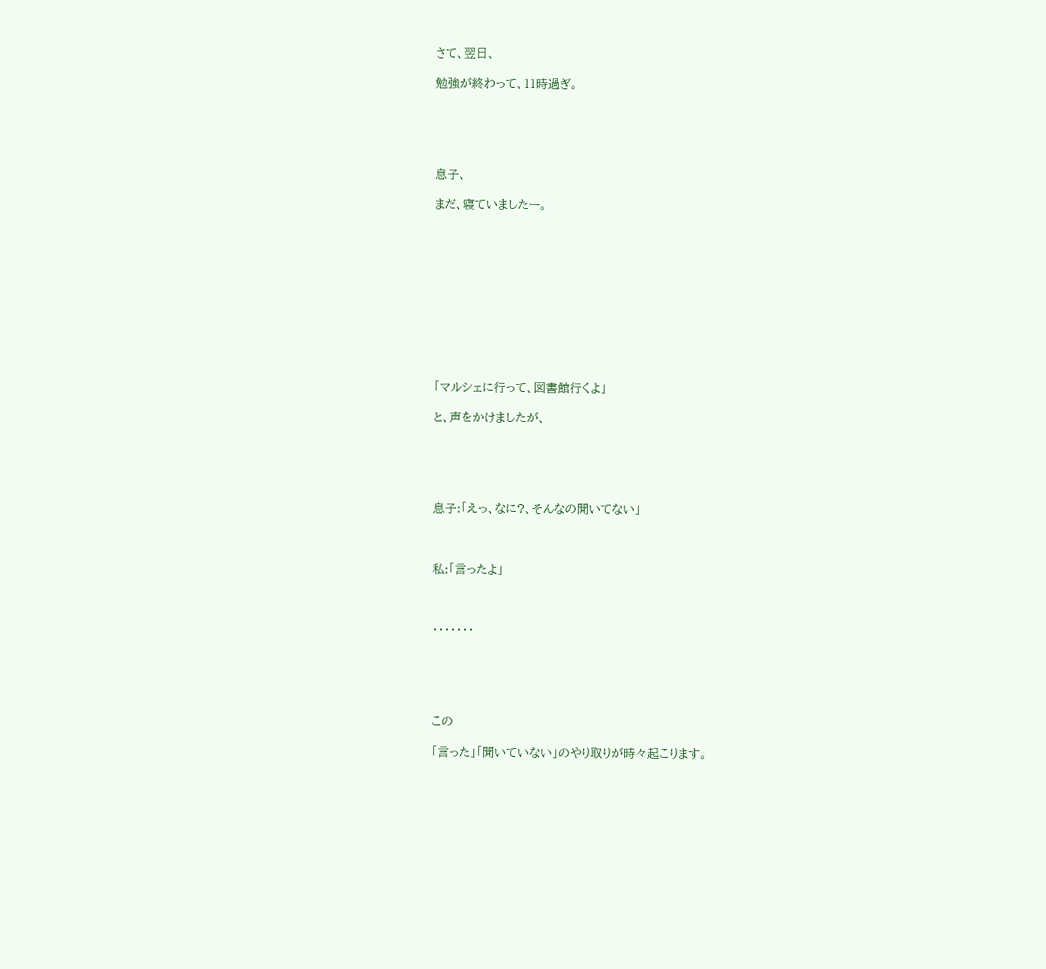さて、翌日、

勉強が終わって、11時過ぎ。





息子、

まだ、寝ていましたー。











「マルシェに行って、図書館行くよ」

と、声をかけましたが、





息子:「えっ、なに?、そんなの聞いてない」



私:「言ったよ」



・・・・・・・





この

「言った」「聞いていない」のやり取りが時々起こります。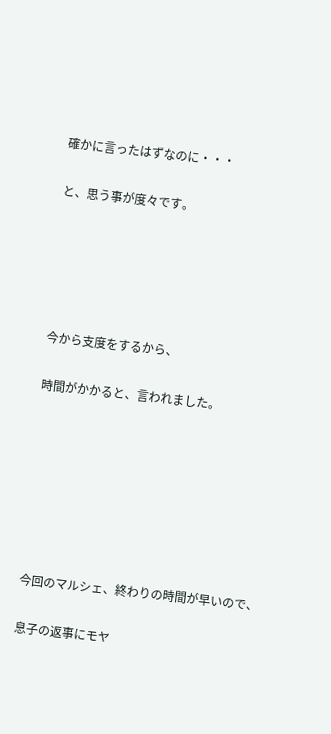確かに言ったはずなのに・・・

と、思う事が度々です。





今から支度をするから、

時間がかかると、言われました。







今回のマルシェ、終わりの時間が早いので、

息子の返事にモヤ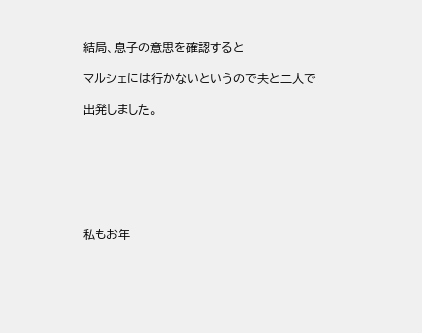結局、息子の意思を確認すると

マルシェには行かないというので夫と二人で

出発しました。







私もお年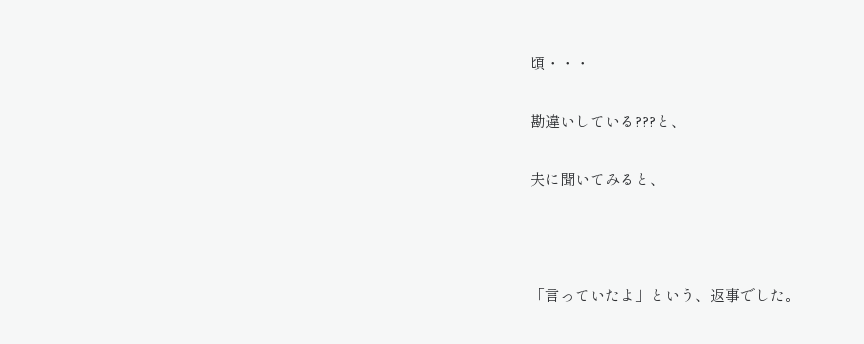頃・・・

勘違いしている???と、

夫に聞いてみると、



「言っていたよ」という、返事でした。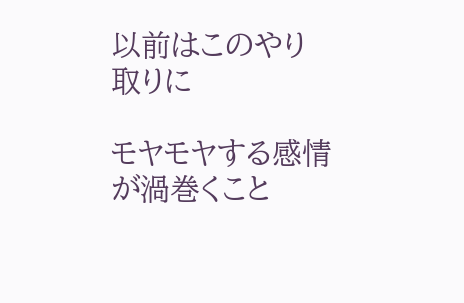以前はこのやり取りに

モヤモヤする感情が渦巻くこと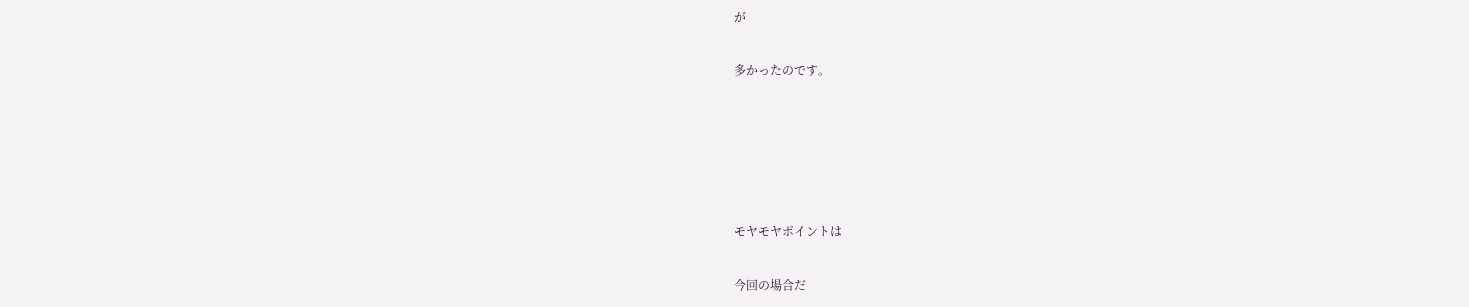が

多かったのです。





モヤモヤポイントは

今回の場合だ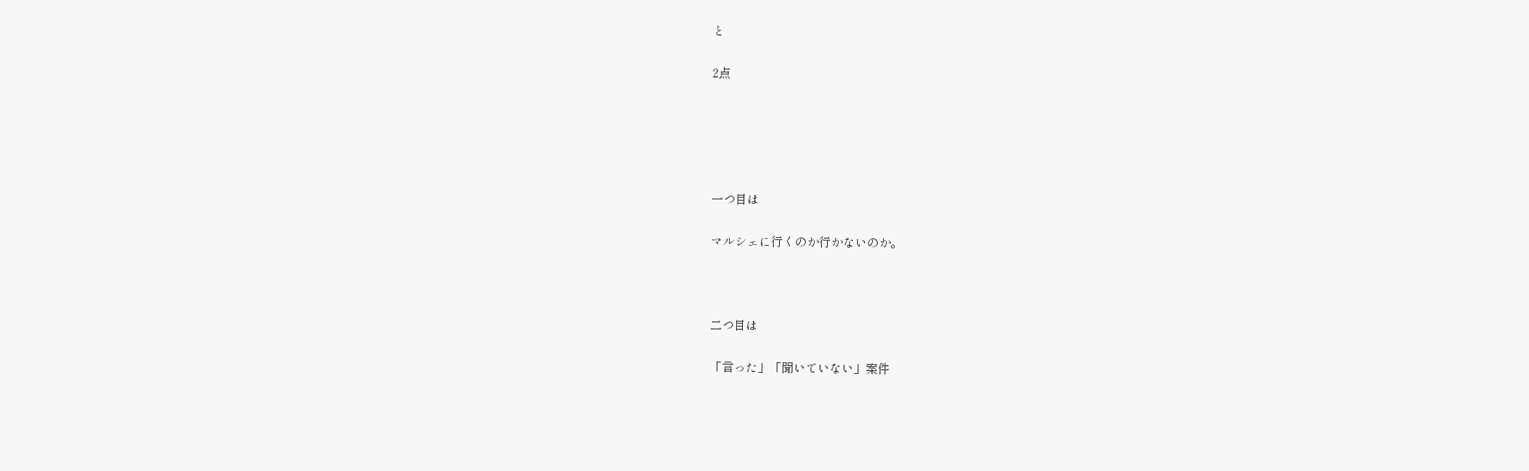と

2点





一つ目は

マルシェに行くのか行かないのか。



二つ目は

「言った」「聞いていない」案件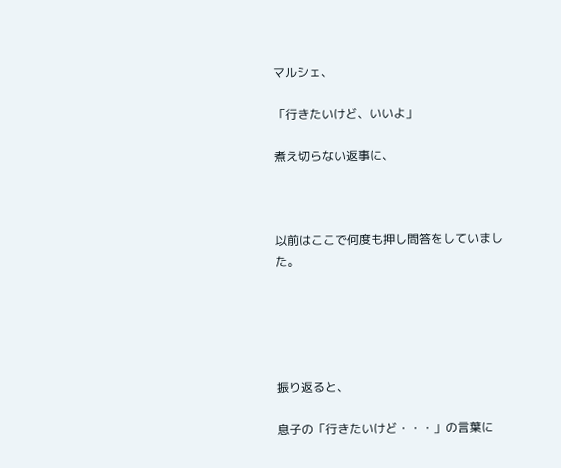マルシェ、

「行きたいけど、いいよ」

煮え切らない返事に、



以前はここで何度も押し問答をしていました。





振り返ると、

息子の「行きたいけど・・・」の言葉に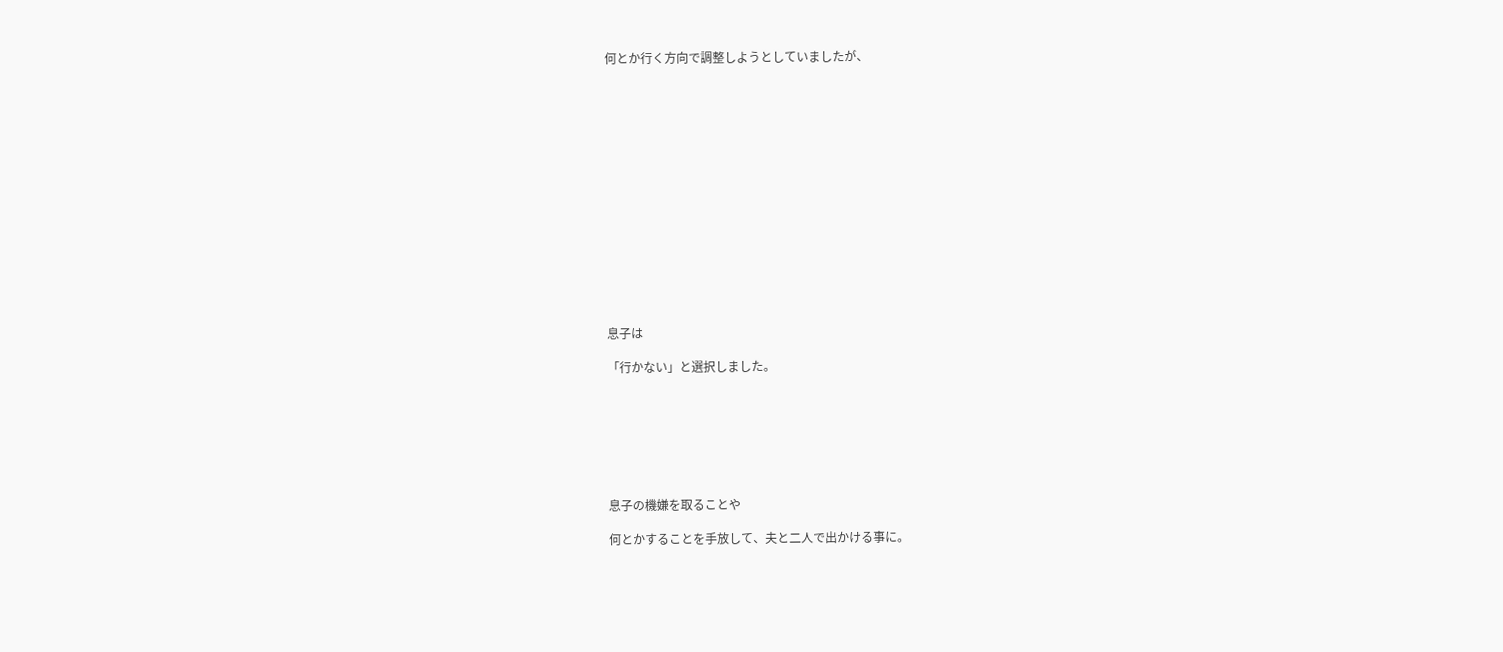何とか行く方向で調整しようとしていましたが、















息子は

「行かない」と選択しました。







息子の機嫌を取ることや

何とかすることを手放して、夫と二人で出かける事に。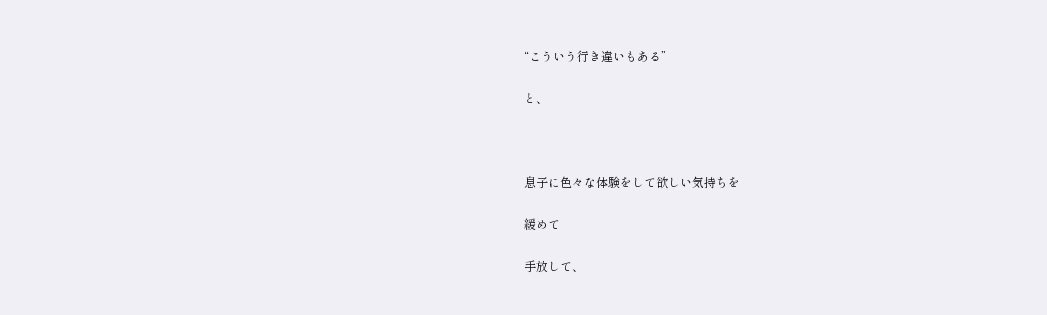“こういう行き違いもある”

と、



息子に色々な体験をして欲しい気持ちを

緩めて

手放して、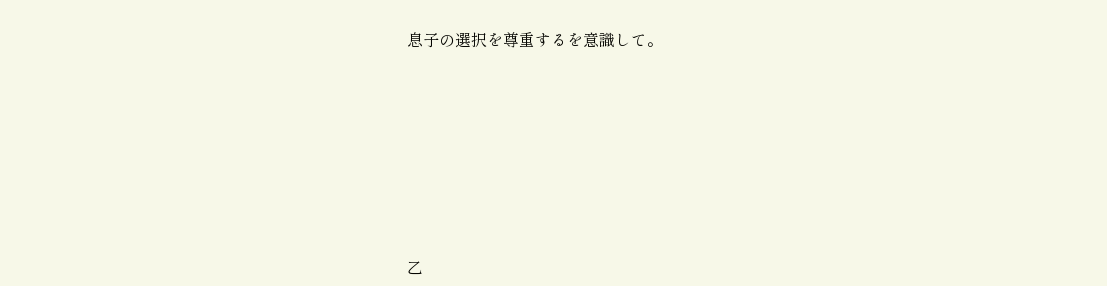息子の選択を尊重するを意識して。











乙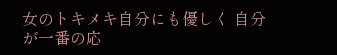女のトキメキ自分にも優しく 自分が一番の応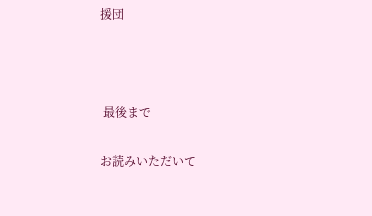援団



 最後まで

お読みいただいて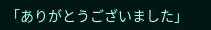「ありがとうございました」